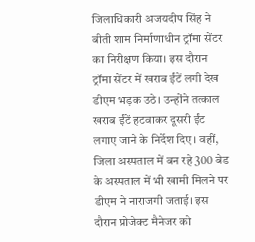जिलाधिकारी अजयदीप सिंह ने बीती शाम निर्माणाधीन ट्रॉमा सेंटर का निरीक्षण किया। इस दौरान ट्रॉमा सेंटर में खराब ईंटें लगी देख डीएम भड़क उठे। उन्होंने तत्काल खराब ईंटें हटवाकर दूसरी ईंट लगाए जाने के निर्देश दिए। वहीं, जिला अस्पताल में बन रहे 300 बेड के अस्पताल में भी खामी मिलने पर डीएम ने नाराजगी जताई। इस दौरान प्रोजेक्ट मैनेजर को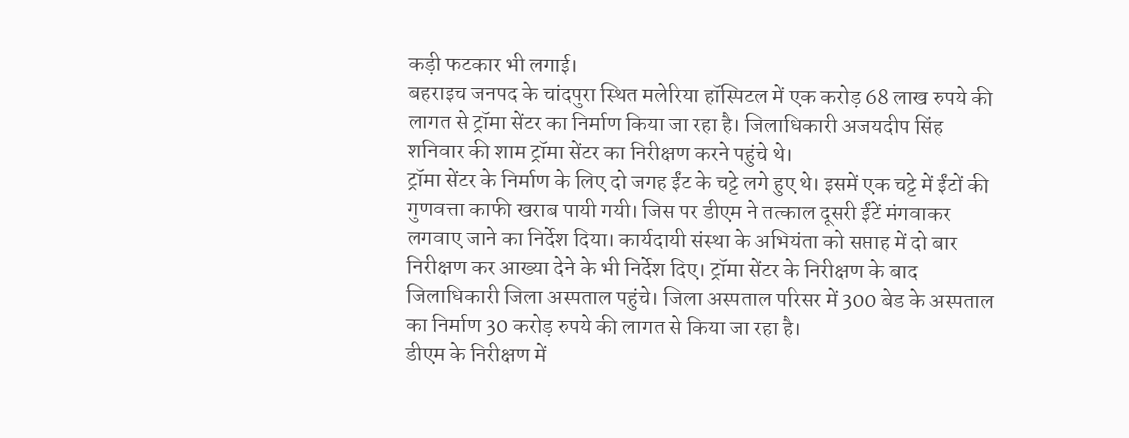कड़ी फटकार भी लगाई।
बहराइच जनपद के चांदपुरा स्थित मलेरिया हॉस्पिटल में एक करोड़ 68 लाख रुपये की लागत से ट्रॉमा सेंटर का निर्माण किया जा रहा है। जिलाधिकारी अजयदीप सिंह शनिवार की शाम ट्रॉमा सेंटर का निरीक्षण करने पहुंचे थे।
ट्रॉमा सेंटर के निर्माण के लिए दो जगह ईंट के चट्टे लगे हुए थे। इसमें एक चट्टे में ईंटों की गुणवत्ता काफी खराब पायी गयी। जिस पर डीएम ने तत्काल दूसरी ईंटें मंगवाकर लगवाए जाने का निर्देश दिया। कार्यदायी संस्था के अभियंता को सप्ताह में दो बार निरीक्षण कर आख्या देने के भी निर्देश दिए। ट्रॉमा सेंटर के निरीक्षण के बाद जिलाधिकारी जिला अस्पताल पहुंचे। जिला अस्पताल परिसर में 300 बेड के अस्पताल का निर्माण 30 करोड़ रुपये की लागत से किया जा रहा है।
डीएम के निरीक्षण में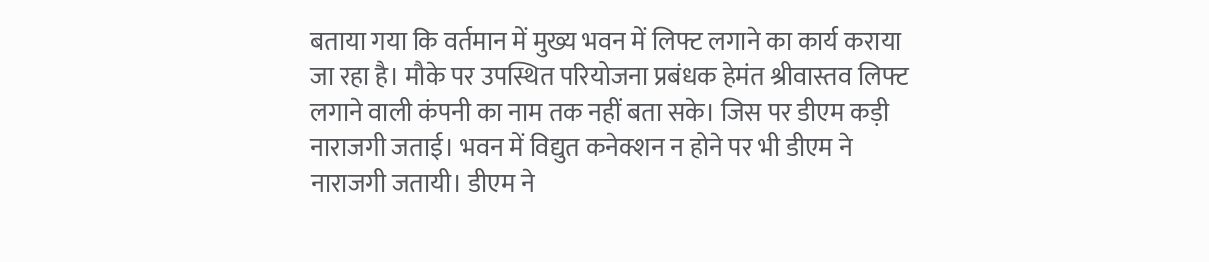बताया गया कि वर्तमान में मुख्य भवन में लिफ्ट लगाने का कार्य कराया जा रहा है। मौके पर उपस्थित परियोजना प्रबंधक हेमंत श्रीवास्तव लिफ्ट लगाने वाली कंपनी का नाम तक नहीं बता सके। जिस पर डीएम कड़ी नाराजगी जताई। भवन में विद्युत कनेक्शन न होने पर भी डीएम ने नाराजगी जतायी। डीएम ने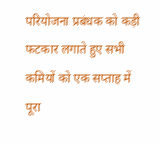परियोजना प्रबंधक को कड़ी फटकार लगाते हुए सभी कमियों को एक सप्ताह में पूरा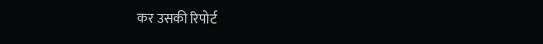कर उसकी रिपोर्ट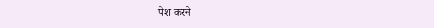पेश करने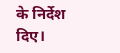के निर्देश दिए।